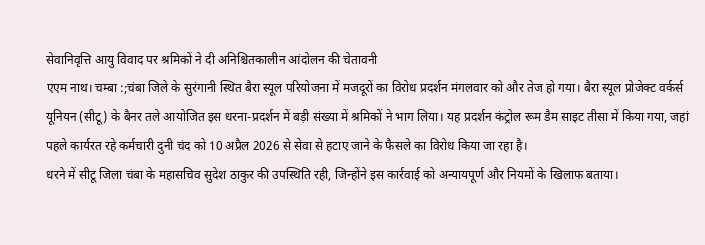सेवानिवृत्ति आयु विवाद पर श्रमिकों ने दी अनिश्चितकालीन आंदोलन की चेतावनी
एएम नाथ। चम्बा :;चंबा जिले के सुरंगानी स्थित बैरा स्यूल परियोजना में मजदूरों का विरोध प्रदर्शन मंगलवार को और तेज हो गया। बैरा स्यूल प्रोजेक्ट वर्कर्स यूनियन (सीटू) के बैनर तले आयोजित इस धरना-प्रदर्शन में बड़ी संख्या में श्रमिकों ने भाग लिया। यह प्रदर्शन कंट्रोल रूम डैम साइट तीसा में किया गया, जहां पहले कार्यरत रहे कर्मचारी दुनी चंद को 10 अप्रैल 2026 से सेवा से हटाए जाने के फैसले का विरोध किया जा रहा है।
धरने में सीटू जिला चंबा के महासचिव सुदेश ठाकुर की उपस्थिति रही, जिन्होंने इस कार्रवाई को अन्यायपूर्ण और नियमों के खिलाफ बताया।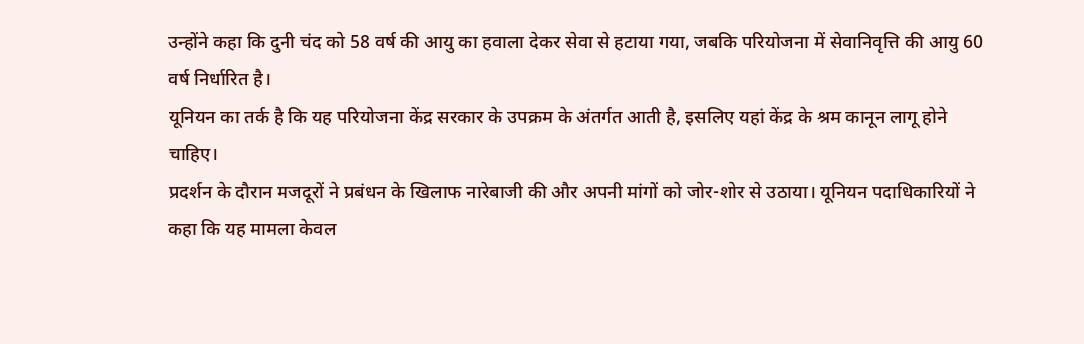उन्होंने कहा कि दुनी चंद को 58 वर्ष की आयु का हवाला देकर सेवा से हटाया गया, जबकि परियोजना में सेवानिवृत्ति की आयु 60 वर्ष निर्धारित है।
यूनियन का तर्क है कि यह परियोजना केंद्र सरकार के उपक्रम के अंतर्गत आती है, इसलिए यहां केंद्र के श्रम कानून लागू होने चाहिए।
प्रदर्शन के दौरान मजदूरों ने प्रबंधन के खिलाफ नारेबाजी की और अपनी मांगों को जोर-शोर से उठाया। यूनियन पदाधिकारियों ने कहा कि यह मामला केवल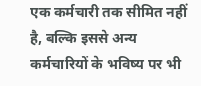एक कर्मचारी तक सीमित नहीं है, बल्कि इससे अन्य कर्मचारियों के भविष्य पर भी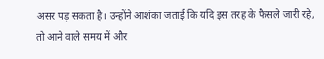असर पड़ सकता है। उन्होंने आशंका जताई कि यदि इस तरह के फैसले जारी रहे, तो आने वाले समय में और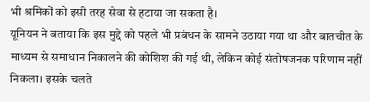भी श्रमिकों को इसी तरह सेवा से हटाया जा सकता है।
यूनियन ने बताया कि इस मुद्दे को पहले भी प्रबंधन के सामने उठाया गया था और बातचीत के माध्यम से समाधान निकालने की कोशिश की गई थी, लेकिन कोई संतोषजनक परिणाम नहीं निकला। इसके चलते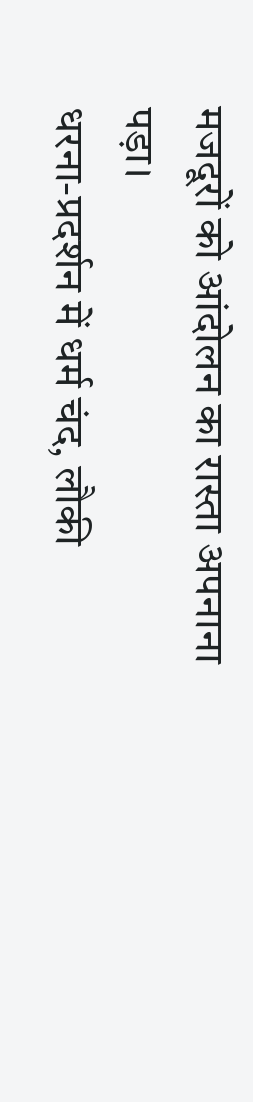मजदूरों को आंदोलन का रास्ता अपनाना पड़ा।
धरना-प्रदर्शन में धर्म चंद, लौकी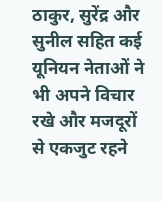ठाकुर, सुरेंद्र और सुनील सहित कई यूनियन नेताओं ने भी अपने विचार रखे और मजदूरों से एकजुट रहने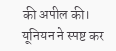की अपील की। यूनियन ने स्पष्ट कर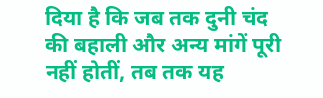दिया है कि जब तक दुनी चंद की बहाली और अन्य मांगें पूरी नहीं होतीं, तब तक यह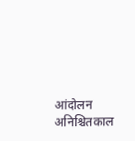आंदोलन अनिश्चितकाल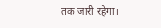तक जारी रहेगा।